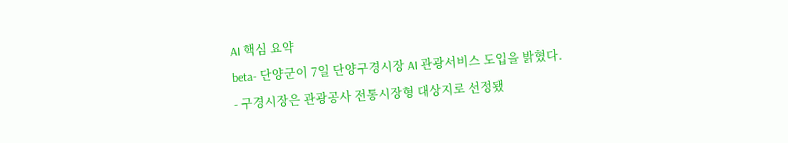AI 핵심 요약
beta- 단양군이 7일 단양구경시장 AI 관광서비스 도입을 밝혔다.
- 구경시장은 관광공사 전통시장형 대상지로 선정됐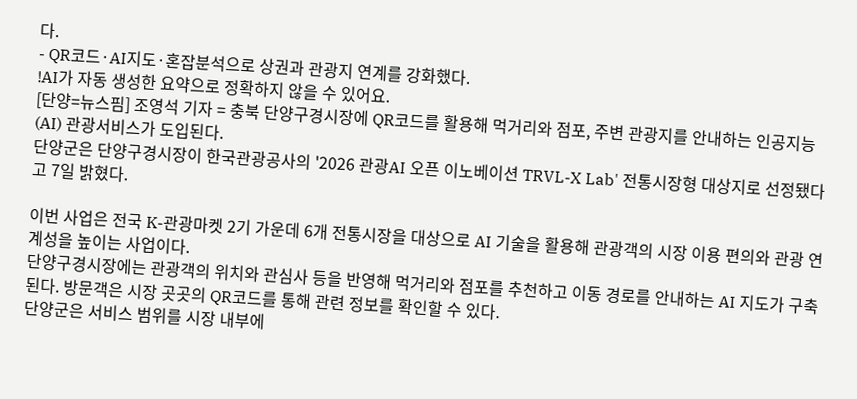다.
- QR코드·AI지도·혼잡분석으로 상권과 관광지 연계를 강화했다.
!AI가 자동 생성한 요약으로 정확하지 않을 수 있어요.
[단양=뉴스핌] 조영석 기자 = 충북 단양구경시장에 QR코드를 활용해 먹거리와 점포, 주변 관광지를 안내하는 인공지능(AI) 관광서비스가 도입된다.
단양군은 단양구경시장이 한국관광공사의 '2026 관광AI 오픈 이노베이션 TRVL-X Lab' 전통시장형 대상지로 선정됐다고 7일 밝혔다.

이번 사업은 전국 K-관광마켓 2기 가운데 6개 전통시장을 대상으로 AI 기술을 활용해 관광객의 시장 이용 편의와 관광 연계성을 높이는 사업이다.
단양구경시장에는 관광객의 위치와 관심사 등을 반영해 먹거리와 점포를 추천하고 이동 경로를 안내하는 AI 지도가 구축된다. 방문객은 시장 곳곳의 QR코드를 통해 관련 정보를 확인할 수 있다.
단양군은 서비스 범위를 시장 내부에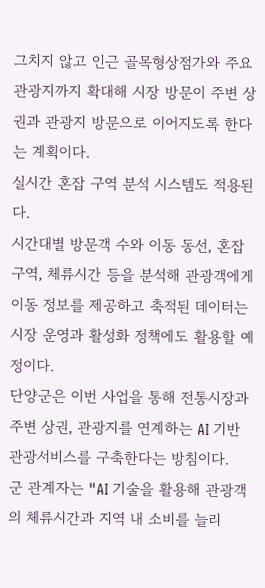그치지 않고 인근 골목형상점가와 주요 관광지까지 확대해 시장 방문이 주변 상권과 관광지 방문으로 이어지도록 한다는 계획이다.
실시간 혼잡 구역 분석 시스템도 적용된다.
시간대별 방문객 수와 이동 동선, 혼잡 구역, 체류시간 등을 분석해 관광객에게 이동 정보를 제공하고 축적된 데이터는 시장 운영과 활성화 정책에도 활용할 예정이다.
단양군은 이번 사업을 통해 전통시장과 주변 상권, 관광지를 연계하는 AI 기반 관광서비스를 구축한다는 방침이다.
군 관계자는 "AI 기술을 활용해 관광객의 체류시간과 지역 내 소비를 늘리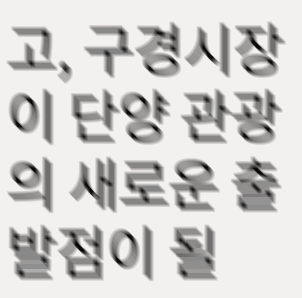고, 구경시장이 단양 관광의 새로운 출발점이 될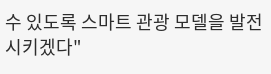수 있도록 스마트 관광 모델을 발전시키겠다"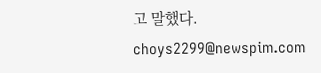고 말했다.
choys2299@newspim.com